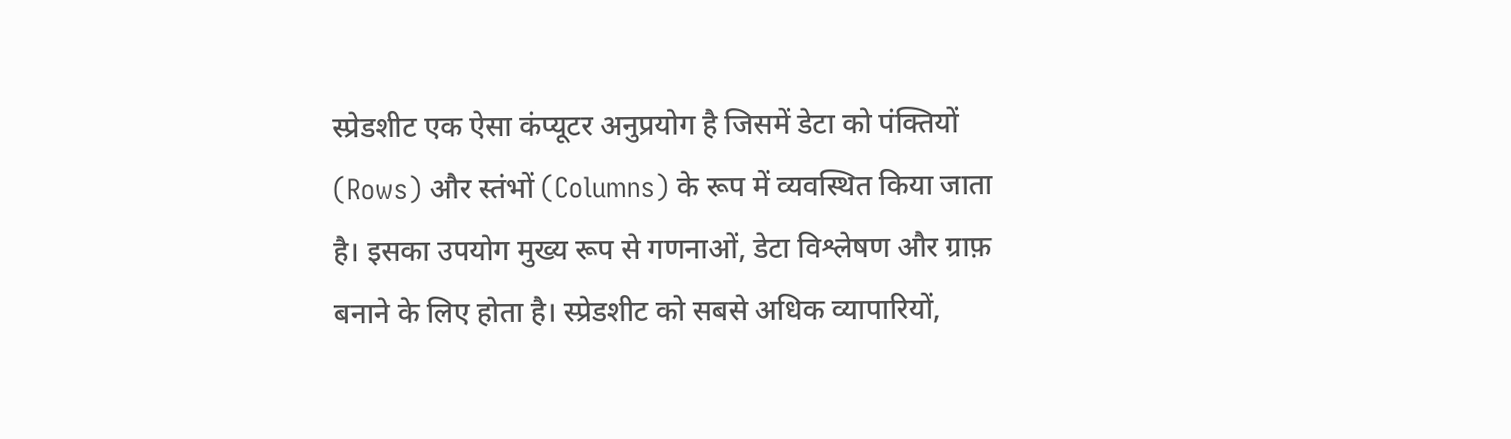स्प्रेडशीट एक ऐसा कंप्यूटर अनुप्रयोग है जिसमें डेटा को पंक्तियों (Rows) और स्तंभों (Columns) के रूप में व्यवस्थित किया जाता है। इसका उपयोग मुख्य रूप से गणनाओं, डेटा विश्लेषण और ग्राफ़ बनाने के लिए होता है। स्प्रेडशीट को सबसे अधिक व्यापारियों,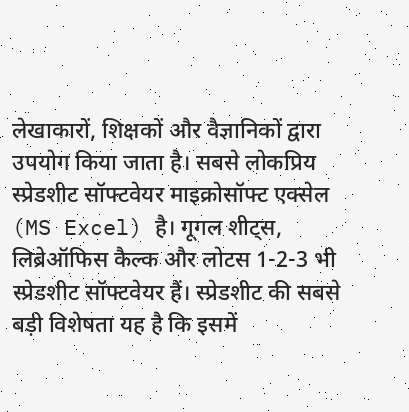लेखाकारों, शिक्षकों और वैज्ञानिकों द्वारा उपयोग किया जाता है। सबसे लोकप्रिय स्प्रेडशीट सॉफ्टवेयर माइक्रोसॉफ्ट एक्सेल (MS Excel) है। गूगल शीट्स, लिब्रेऑफिस कैल्क और लोटस 1-2-3 भी स्प्रेडशीट सॉफ्टवेयर हैं। स्प्रेडशीट की सबसे बड़ी विशेषता यह है कि इसमें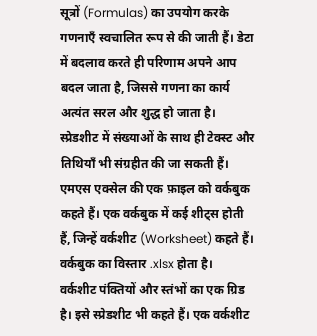सूत्रों (Formulas) का उपयोग करके गणनाएँ स्वचालित रूप से की जाती हैं। डेटा में बदलाव करते ही परिणाम अपने आप बदल जाता है, जिससे गणना का कार्य अत्यंत सरल और शुद्ध हो जाता है। स्प्रेडशीट में संख्याओं के साथ ही टेक्स्ट और तिथियाँ भी संग्रहीत की जा सकती हैं।
एमएस एक्सेल की एक फ़ाइल को वर्कबुक कहते हैं। एक वर्कबुक में कई शीट्स होती हैं, जिन्हें वर्कशीट (Worksheet) कहते हैं। वर्कबुक का विस्तार .xlsx होता है।
वर्कशीट पंक्तियों और स्तंभों का एक ग्रिड है। इसे स्प्रेडशीट भी कहते हैं। एक वर्कशीट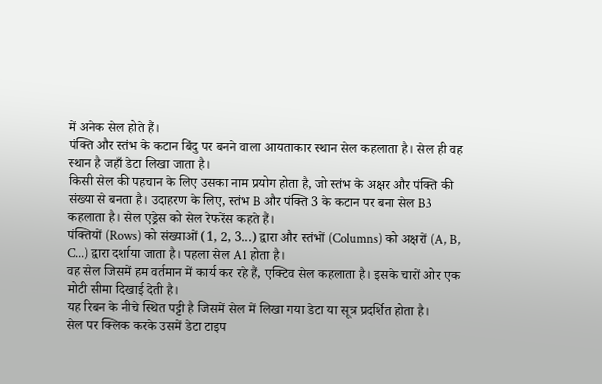में अनेक सेल होते हैं।
पंक्ति और स्तंभ के कटान बिंदु पर बनने वाला आयताकार स्थान सेल कहलाता है। सेल ही वह स्थान है जहाँ डेटा लिखा जाता है।
किसी सेल की पहचान के लिए उसका नाम प्रयोग होता है, जो स्तंभ के अक्षर और पंक्ति की संख्या से बनता है। उदाहरण के लिए, स्तंभ B और पंक्ति 3 के कटान पर बना सेल B3 कहलाता है। सेल एड्रेस को सेल रेफरेंस कहते हैं।
पंक्तियों (Rows) को संख्याओं (1, 2, 3...) द्वारा और स्तंभों (Columns) को अक्षरों (A, B, C...) द्वारा दर्शाया जाता है। पहला सेल A1 होता है।
वह सेल जिसमें हम वर्तमान में कार्य कर रहे हैं, एक्टिव सेल कहलाता है। इसके चारों ओर एक मोटी सीमा दिखाई देती है।
यह रिबन के नीचे स्थित पट्टी है जिसमें सेल में लिखा गया डेटा या सूत्र प्रदर्शित होता है।
सेल पर क्लिक करके उसमें डेटा टाइप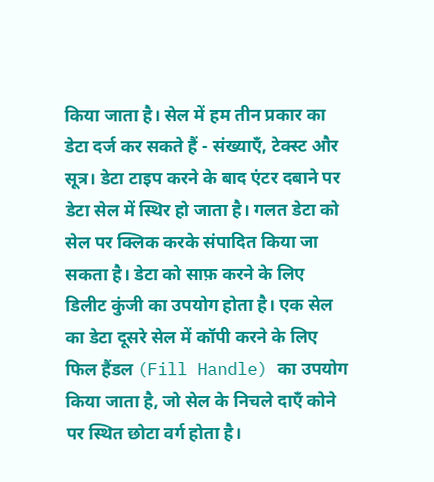किया जाता है। सेल में हम तीन प्रकार का डेटा दर्ज कर सकते हैं - संख्याएँ, टेक्स्ट और सूत्र। डेटा टाइप करने के बाद एंटर दबाने पर डेटा सेल में स्थिर हो जाता है। गलत डेटा को सेल पर क्लिक करके संपादित किया जा सकता है। डेटा को साफ़ करने के लिए डिलीट कुंजी का उपयोग होता है। एक सेल का डेटा दूसरे सेल में कॉपी करने के लिए फिल हैंडल (Fill Handle) का उपयोग किया जाता है, जो सेल के निचले दाएँ कोने पर स्थित छोटा वर्ग होता है।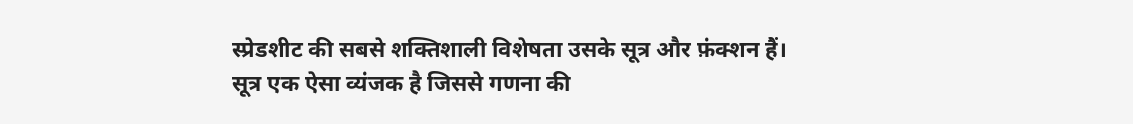स्प्रेडशीट की सबसे शक्तिशाली विशेषता उसके सूत्र और फ़ंक्शन हैं।
सूत्र एक ऐसा व्यंजक है जिससे गणना की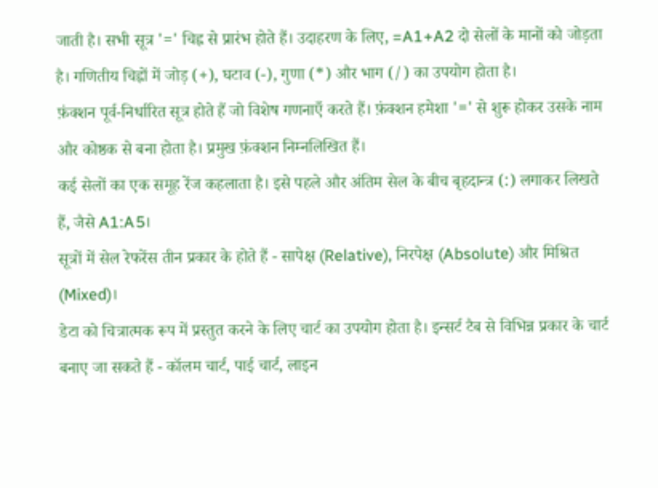जाती है। सभी सूत्र '=' चिह्न से प्रारंभ होते हैं। उदाहरण के लिए, =A1+A2 दो सेलों के मानों को जोड़ता है। गणितीय चिह्नों में जोड़ (+), घटाव (-), गुणा (*) और भाग (/) का उपयोग होता है।
फ़ंक्शन पूर्व-निर्धारित सूत्र होते हैं जो विशेष गणनाएँ करते हैं। फ़ंक्शन हमेशा '=' से शुरू होकर उसके नाम और कोष्ठक से बना होता है। प्रमुख फ़ंक्शन निम्नलिखित हैं।
कई सेलों का एक समूह रेंज कहलाता है। इसे पहले और अंतिम सेल के बीच बृहदान्त्र (:) लगाकर लिखते हैं, जैसे A1:A5।
सूत्रों में सेल रेफरेंस तीन प्रकार के होते हैं - सापेक्ष (Relative), निरपेक्ष (Absolute) और मिश्रित (Mixed)।
डेटा को चित्रात्मक रूप में प्रस्तुत करने के लिए चार्ट का उपयोग होता है। इन्सर्ट टैब से विभिन्न प्रकार के चार्ट बनाए जा सकते हैं - कॉलम चार्ट, पाई चार्ट, लाइन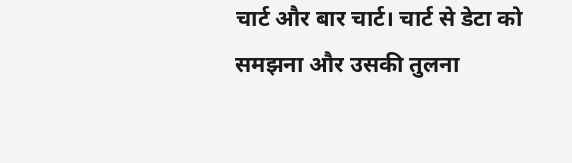चार्ट और बार चार्ट। चार्ट से डेटा को समझना और उसकी तुलना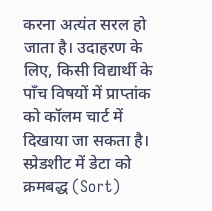करना अत्यंत सरल हो जाता है। उदाहरण के लिए, किसी विद्यार्थी के पाँच विषयों में प्राप्तांक को कॉलम चार्ट में दिखाया जा सकता है।
स्प्रेडशीट में डेटा को क्रमबद्ध (Sort)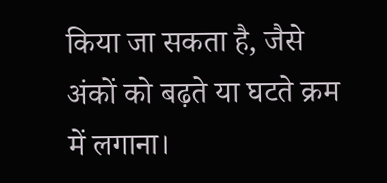किया जा सकता है, जैसे अंकों को बढ़ते या घटते क्रम में लगाना।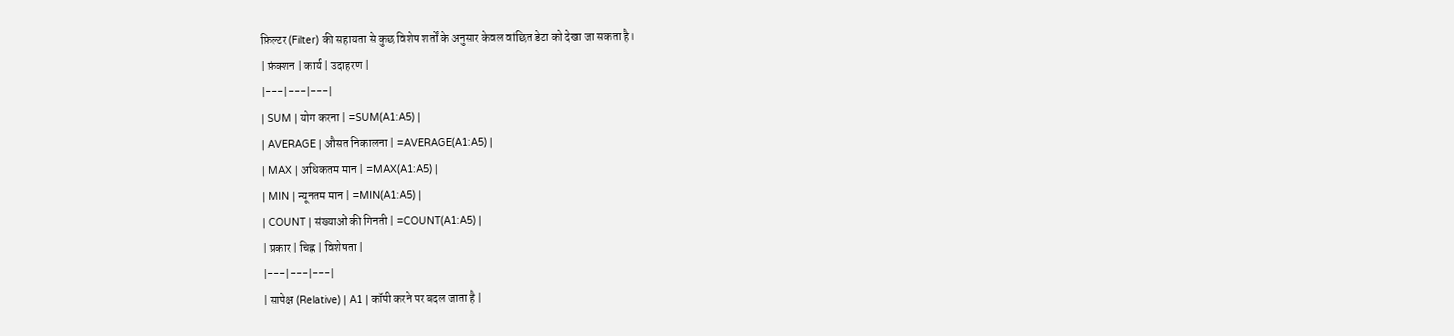फ़िल्टर (Filter) की सहायता से कुछ विशेष शर्तों के अनुसार केवल वांछित डेटा को देखा जा सकता है।
| फ़ंक्शन | कार्य | उदाहरण |
|---|---|---|
| SUM | योग करना | =SUM(A1:A5) |
| AVERAGE | औसत निकालना | =AVERAGE(A1:A5) |
| MAX | अधिकतम मान | =MAX(A1:A5) |
| MIN | न्यूनतम मान | =MIN(A1:A5) |
| COUNT | संख्याओं की गिनती | =COUNT(A1:A5) |
| प्रकार | चिह्न | विशेषता |
|---|---|---|
| सापेक्ष (Relative) | A1 | कॉपी करने पर बदल जाता है |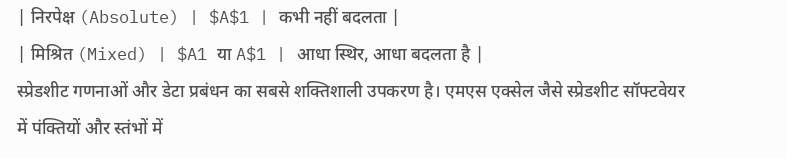| निरपेक्ष (Absolute) | $A$1 | कभी नहीं बदलता |
| मिश्रित (Mixed) | $A1 या A$1 | आधा स्थिर, आधा बदलता है |
स्प्रेडशीट गणनाओं और डेटा प्रबंधन का सबसे शक्तिशाली उपकरण है। एमएस एक्सेल जैसे स्प्रेडशीट सॉफ्टवेयर में पंक्तियों और स्तंभों में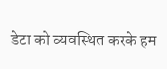डेटा को व्यवस्थित करके हम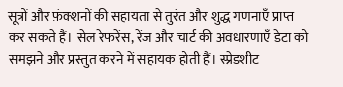सूत्रों और फ़ंक्शनों की सहायता से तुरंत और शुद्ध गणनाएँ प्राप्त कर सकते हैं। सेल रेफरेंस, रेंज और चार्ट की अवधारणाएँ डेटा को समझने और प्रस्तुत करने में सहायक होती हैं। स्प्रेडशीट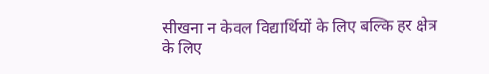सीखना न केवल विद्यार्थियों के लिए बल्कि हर क्षेत्र के लिए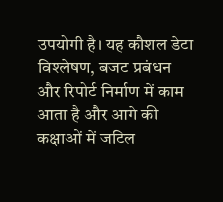उपयोगी है। यह कौशल डेटा विश्लेषण, बजट प्रबंधन और रिपोर्ट निर्माण में काम आता है और आगे की कक्षाओं में जटिल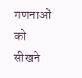गणनाओं को सीखने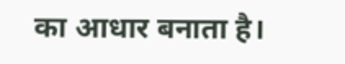का आधार बनाता है।